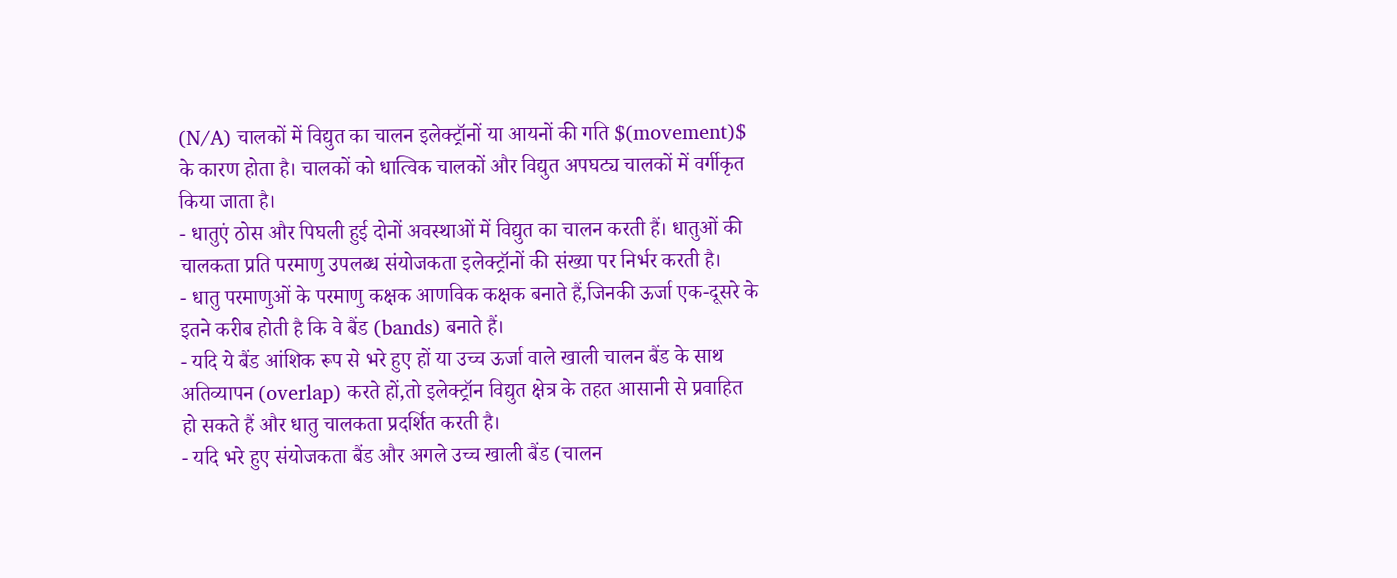(N/A) चालकों में विद्युत का चालन इलेक्ट्रॉनों या आयनों की गति $(movement)$ के कारण होता है। चालकों को धात्विक चालकों और विद्युत अपघट्य चालकों में वर्गीकृत किया जाता है।
- धातुएं ठोस और पिघली हुई दोनों अवस्थाओं में विद्युत का चालन करती हैं। धातुओं की चालकता प्रति परमाणु उपलब्ध संयोजकता इलेक्ट्रॉनों की संख्या पर निर्भर करती है।
- धातु परमाणुओं के परमाणु कक्षक आणविक कक्षक बनाते हैं,जिनकी ऊर्जा एक-दूसरे के इतने करीब होती है कि वे बैंड (bands) बनाते हैं।
- यदि ये बैंड आंशिक रूप से भरे हुए हों या उच्च ऊर्जा वाले खाली चालन बैंड के साथ अतिव्यापन (overlap) करते हों,तो इलेक्ट्रॉन विद्युत क्षेत्र के तहत आसानी से प्रवाहित हो सकते हैं और धातु चालकता प्रदर्शित करती है।
- यदि भरे हुए संयोजकता बैंड और अगले उच्च खाली बैंड (चालन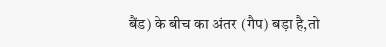बैंड) के बीच का अंतर (गैप) बड़ा है,तो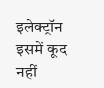इलेक्ट्रॉन इसमें कूद नहीं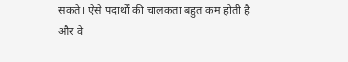सकते। ऐसे पदार्थों की चालकता बहुत कम होती है और वे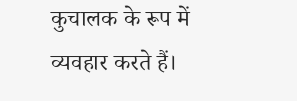कुचालक के रूप में व्यवहार करते हैं।